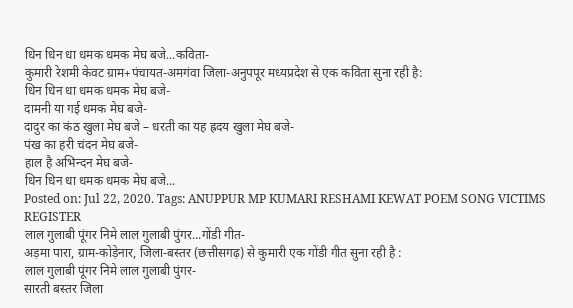धिन धिन धा धमक धमक मेघ बजे...कविता-
कुमारी रेशमी केवट ग्राम+पंचायत-अमगंवा जिला-अनुपपूर मध्यप्रदेश से एक कविता सुना रही है:
धिन धिन धा धमक धमक मेघ बजे-
दामनी या गई धमक मेघ बजे-
दादुर का कंठ खुला मेघ बजे – धरती का यह ह्रदय खुला मेघ बजे-
पंख का हरी चंदन मेघ बजे-
हाल है अभिन्दन मेघ बजे-
धिन धिन धा धमक धमक मेघ बजे...
Posted on: Jul 22, 2020. Tags: ANUPPUR MP KUMARI RESHAMI KEWAT POEM SONG VICTIMS REGISTER
लाल गुलाबी पूंगर निमे लाल गुलाबी पुंगर...गोंडी गीत-
अड़मा पारा, ग्राम-कोड़ेनार, जिला-बस्तर (छत्तीसगढ़) से कुमारी एक गोंडी गीत सुना रही है :
लाल गुलाबी पूंगर निमे लाल गुलाबी पुंगर-
सारती बस्तर जिला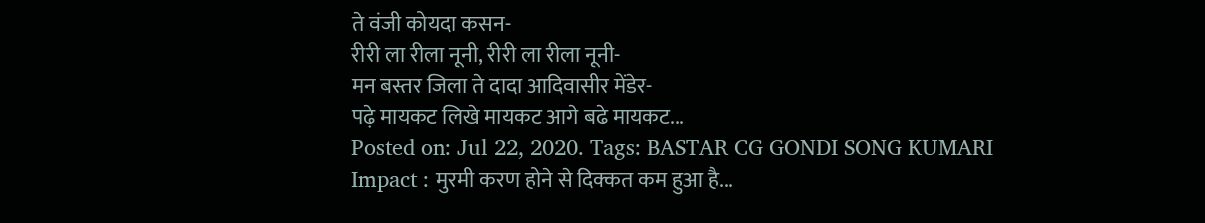ते वंजी कोयदा कसन-
रीरी ला रीला नूनी, रीरी ला रीला नूनी-
मन बस्तर जिला ते दादा आदिवासीर मेंडेर-
पढ़े मायकट लिखे मायकट आगे बढे मायकट...
Posted on: Jul 22, 2020. Tags: BASTAR CG GONDI SONG KUMARI
Impact : मुरमी करण होने से दिक्कत कम हुआ है...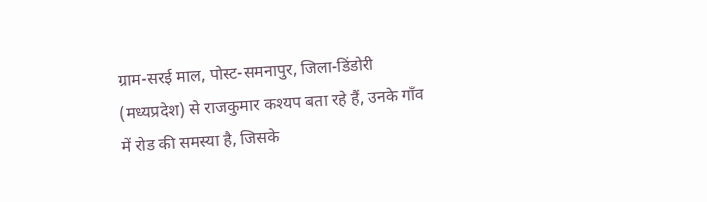ग्राम-सरई माल, पोस्ट-समनापुर, जिला-डिंडोरी (मध्यप्रदेश) से राजकुमार कश्यप बता रहे हैं, उनके गाँव में रोड की समस्या है, जिसके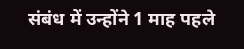संबंध में उन्होंने 1 माह पहले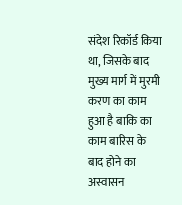संदेश रिकॉर्ड किया था, जिसके बाद मुख्य मार्ग में मुरमी करण का काम हुआ है बाकि का काम बारिस के बाद होने का अस्वासन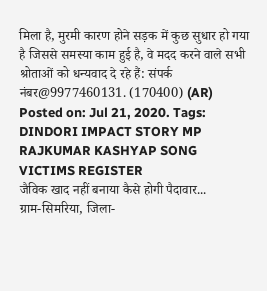मिला है, मुरमी कारण होने सड़क में कुछ सुधार हो गया है जिससे समस्या काम हुई है, वे मदद करने वाले सभी श्रोताओं को धन्यवाद दे रहे हैं: संपर्क नंबर@9977460131. (170400) (AR)
Posted on: Jul 21, 2020. Tags: DINDORI IMPACT STORY MP RAJKUMAR KASHYAP SONG VICTIMS REGISTER
जैविक खाद नहीं बनाया कैसे होगी पैदावार...
ग्राम-सिमरिया, जिला-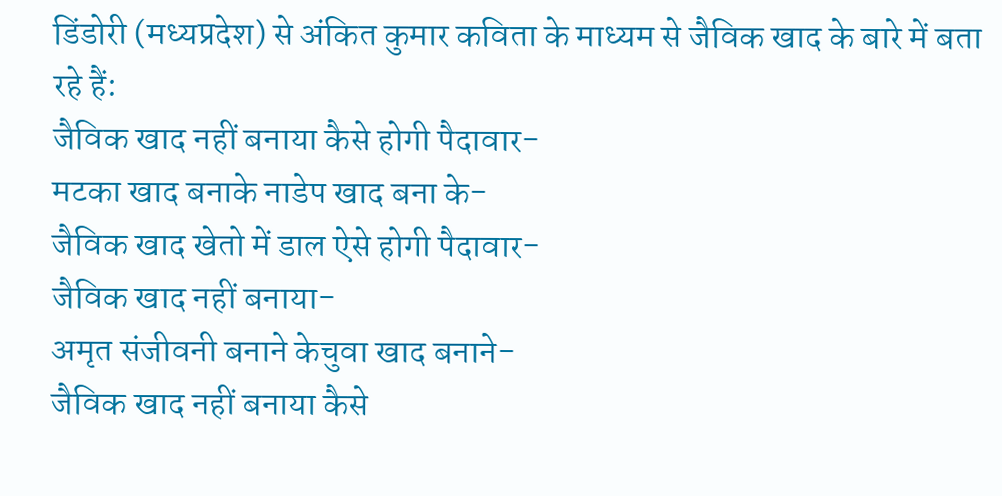डिंडोरी (मध्यप्रदेश) से अंकित कुमार कविता के माध्यम से जैविक खाद के बारे में बता रहे हैं:
जैविक खाद नहीं बनाया कैसे होगी पैदावार-
मटका खाद बनाके नाडेप खाद बना के-
जैविक खाद खेतो में डाल ऐसे होगी पैदावार-
जैविक खाद नहीं बनाया-
अमृत संजीवनी बनाने केचुवा खाद बनाने-
जैविक खाद नहीं बनाया कैसे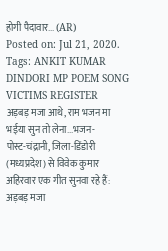होगी पैदावार... (AR)
Posted on: Jul 21, 2020. Tags: ANKIT KUMAR DINDORI MP POEM SONG VICTIMS REGISTER
अड़बड़ मजा आथे, राम भजन मा भईया सुन तो लेना...भजन-
पोस्ट-चंद्रानी, जिला-डिंडोरी (मध्यप्रदेश) से विवेक कुमार अहिरवार एक गीत सुनवा रहे हैं:
अड़बड़ मजा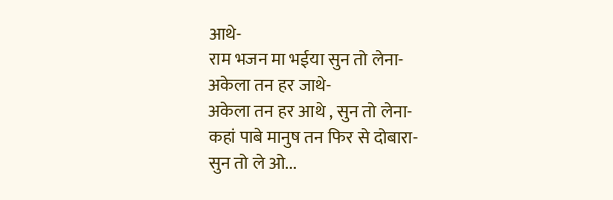आथे-
राम भजन मा भईया सुन तो लेना-
अकेला तन हर जाथे-
अकेला तन हर आथे , सुन तो लेना-
कहां पाबे मानुष तन फिर से दोबारा-
सुन तो ले ओ...